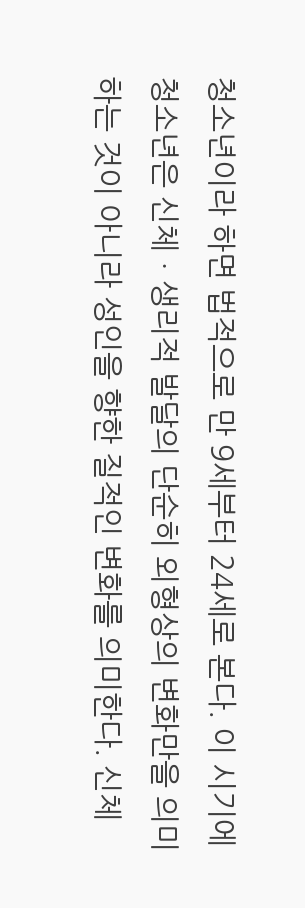청소년이라 하면 법적으로 만 9세부터 24세로 본다. 이 시기에 청소년은 신체ㆍ생리적 발달의 단순히 외형상의 변화만을 의미하는 것이 아니라 성인을 향한 질적인 변화를 의미한다. 신체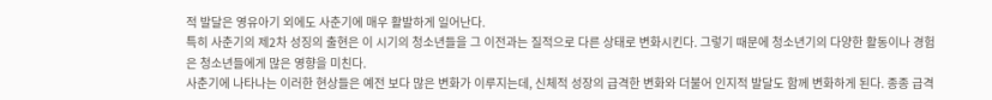적 발달은 영유아기 외에도 사춘기에 매우 활발하게 일어난다.
특히 사춘기의 제2차 성징의 출현은 이 시기의 청소년들을 그 이전과는 질적으로 다른 상태로 변화시킨다. 그렇기 때문에 청소년기의 다양한 활동이나 경험은 청소년들에게 많은 영향을 미친다.
사춘기에 나타나는 이러한 현상들은 예전 보다 많은 변화가 이루지는데, 신체적 성장의 급격한 변화와 더불어 인지적 발달도 함께 변화하게 된다. 종종 급격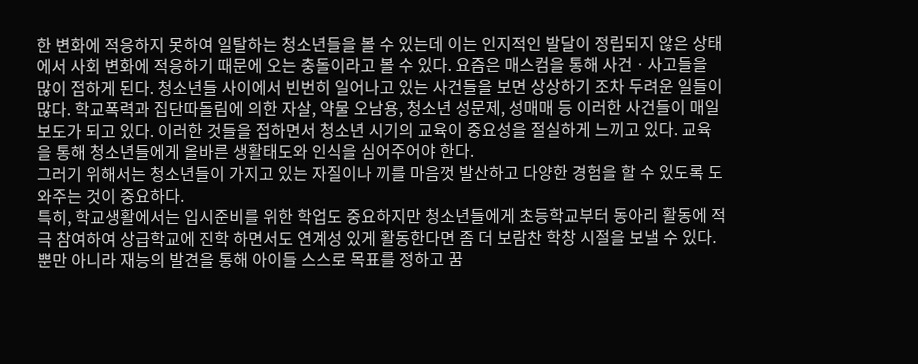한 변화에 적응하지 못하여 일탈하는 청소년들을 볼 수 있는데 이는 인지적인 발달이 정립되지 않은 상태에서 사회 변화에 적응하기 때문에 오는 충돌이라고 볼 수 있다. 요즘은 매스컴을 통해 사건ㆍ사고들을 많이 접하게 된다. 청소년들 사이에서 빈번히 일어나고 있는 사건들을 보면 상상하기 조차 두려운 일들이 많다. 학교폭력과 집단따돌림에 의한 자살, 약물 오남용, 청소년 성문제, 성매매 등 이러한 사건들이 매일 보도가 되고 있다. 이러한 것들을 접하면서 청소년 시기의 교육이 중요성을 절실하게 느끼고 있다. 교육을 통해 청소년들에게 올바른 생활태도와 인식을 심어주어야 한다.
그러기 위해서는 청소년들이 가지고 있는 자질이나 끼를 마음껏 발산하고 다양한 경험을 할 수 있도록 도와주는 것이 중요하다.
특히, 학교생활에서는 입시준비를 위한 학업도 중요하지만 청소년들에게 초등학교부터 동아리 활동에 적극 참여하여 상급학교에 진학 하면서도 연계성 있게 활동한다면 좀 더 보람찬 학창 시절을 보낼 수 있다. 뿐만 아니라 재능의 발견을 통해 아이들 스스로 목표를 정하고 꿈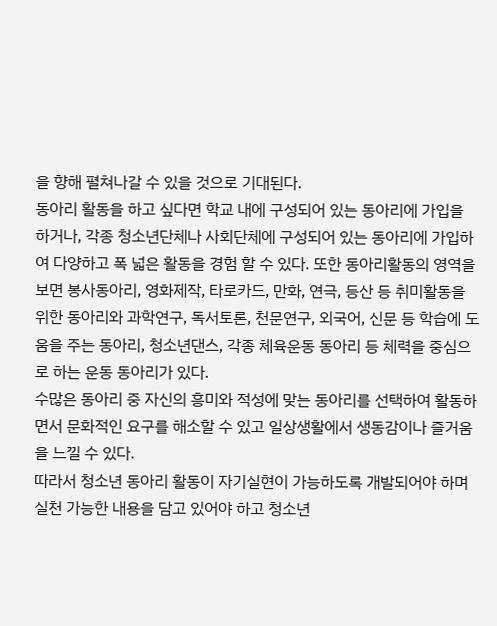을 향해 펼쳐나갈 수 있을 것으로 기대된다.
동아리 활동을 하고 싶다면 학교 내에 구성되어 있는 동아리에 가입을 하거나, 각종 청소년단체나 사회단체에 구성되어 있는 동아리에 가입하여 다양하고 폭 넓은 활동을 경험 할 수 있다. 또한 동아리활동의 영역을 보면 봉사동아리, 영화제작, 타로카드, 만화, 연극, 등산 등 취미활동을 위한 동아리와 과학연구, 독서토론, 천문연구, 외국어, 신문 등 학습에 도움을 주는 동아리, 청소년댄스, 각종 체육운동 동아리 등 체력을 중심으로 하는 운동 동아리가 있다.
수많은 동아리 중 자신의 흥미와 적성에 맞는 동아리를 선택하여 활동하면서 문화적인 요구를 해소할 수 있고 일상생활에서 생동감이나 즐거움을 느낄 수 있다.
따라서 청소년 동아리 활동이 자기실현이 가능하도록 개발되어야 하며 실천 가능한 내용을 담고 있어야 하고 청소년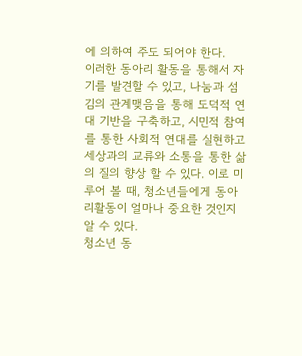에 의하여 주도 되어야 한다.
이러한 동아리 활동을 통해서 자기를 발견할 수 있고, 나눔과 섬김의 관계맺음을 통해 도덕적 연대 기반을 구축하고, 시민적 참여를 통한 사회적 연대를 실현하고 세상과의 교류와 소통을 통한 삶의 질의 향상 할 수 있다. 이로 미루어 볼 때, 청소년들에게 동아리활동이 얼마나 중요한 것인지 알 수 있다.
청소년 동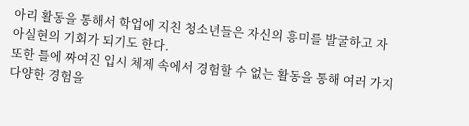아리 활동을 통해서 학업에 지친 청소년들은 자신의 흥미를 발굴하고 자아실현의 기회가 되기도 한다.
또한 틀에 짜여진 입시 체제 속에서 경험할 수 없는 활동을 통해 여러 가지 다양한 경험을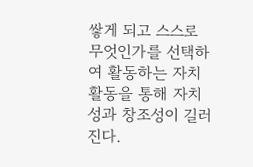쌓게 되고 스스로 무엇인가를 선택하여 활동하는 자치활동을 통해 자치성과 창조성이 길러진다.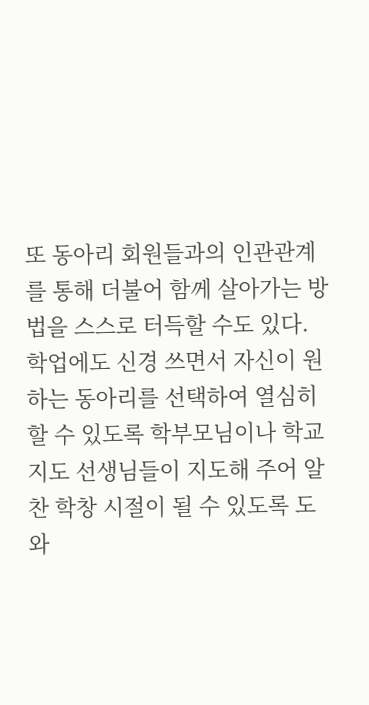또 동아리 회원들과의 인관관계를 통해 더불어 함께 살아가는 방법을 스스로 터득할 수도 있다.
학업에도 신경 쓰면서 자신이 원하는 동아리를 선택하여 열심히 할 수 있도록 학부모님이나 학교지도 선생님들이 지도해 주어 알찬 학창 시절이 될 수 있도록 도와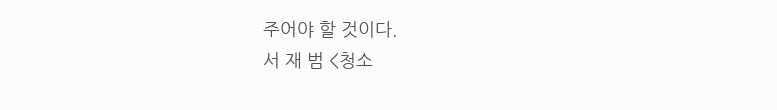주어야 할 것이다.
서 재 범 <청소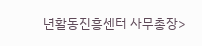년활동진흥센터 사무총장>